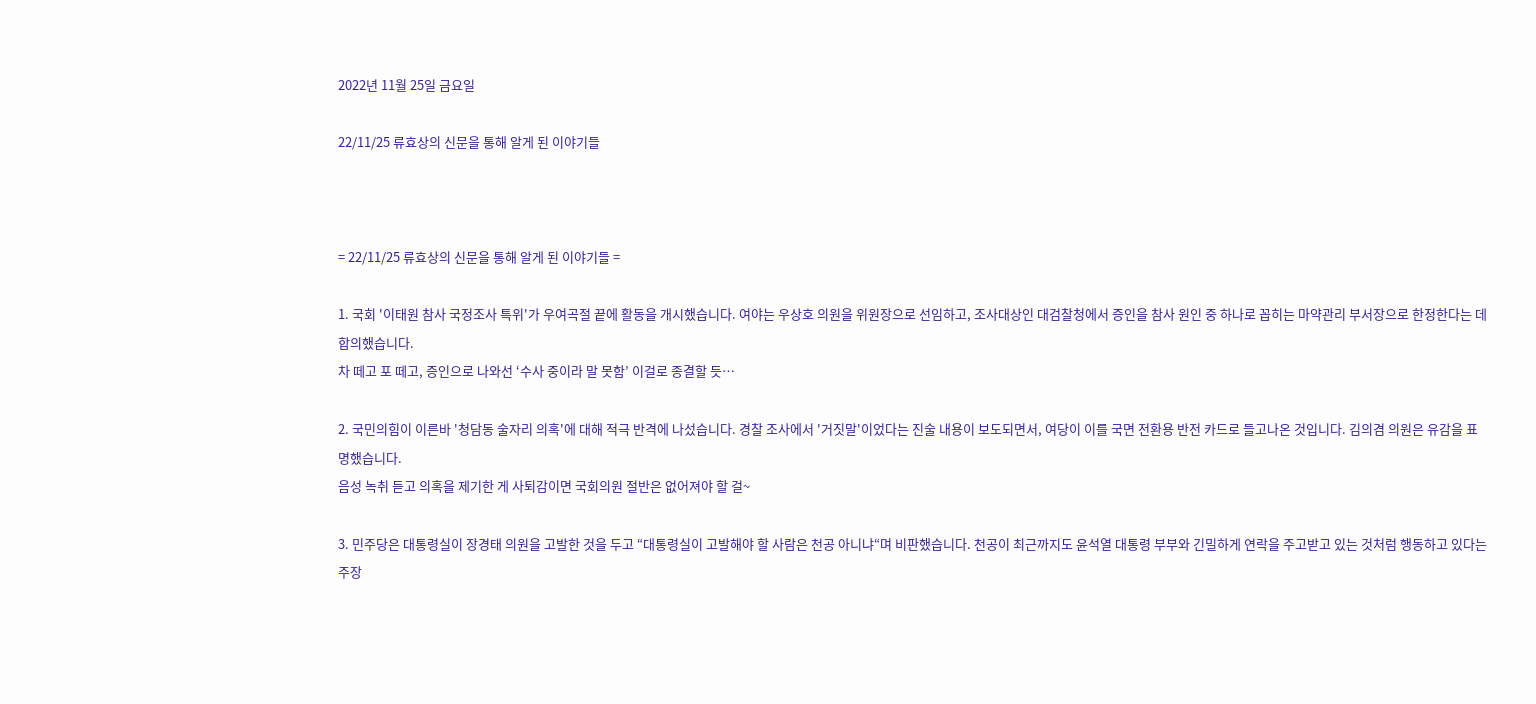2022년 11월 25일 금요일

22/11/25 류효상의 신문을 통해 알게 된 이야기들



= 22/11/25 류효상의 신문을 통해 알게 된 이야기들 =

1. 국회 '이태원 참사 국정조사 특위'가 우여곡절 끝에 활동을 개시했습니다. 여야는 우상호 의원을 위원장으로 선임하고, 조사대상인 대검찰청에서 증인을 참사 원인 중 하나로 꼽히는 마약관리 부서장으로 한정한다는 데 합의했습니다.
차 떼고 포 떼고, 증인으로 나와선 ‘수사 중이라 말 못함’ 이걸로 종결할 듯…

2. 국민의힘이 이른바 '청담동 술자리 의혹'에 대해 적극 반격에 나섰습니다. 경찰 조사에서 '거짓말'이었다는 진술 내용이 보도되면서, 여당이 이를 국면 전환용 반전 카드로 들고나온 것입니다. 김의겸 의원은 유감을 표명했습니다.
음성 녹취 듣고 의혹을 제기한 게 사퇴감이면 국회의원 절반은 없어져야 할 걸~

3. 민주당은 대통령실이 장경태 의원을 고발한 것을 두고 “대통령실이 고발해야 할 사람은 천공 아니냐“며 비판했습니다. 천공이 최근까지도 윤석열 대통령 부부와 긴밀하게 연락을 주고받고 있는 것처럼 행동하고 있다는 주장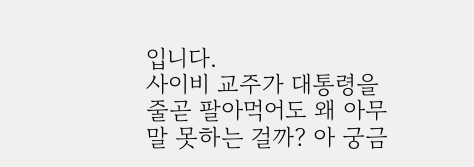입니다.
사이비 교주가 대통령을 줄곧 팔아먹어도 왜 아무 말 못하는 걸까? 아 궁금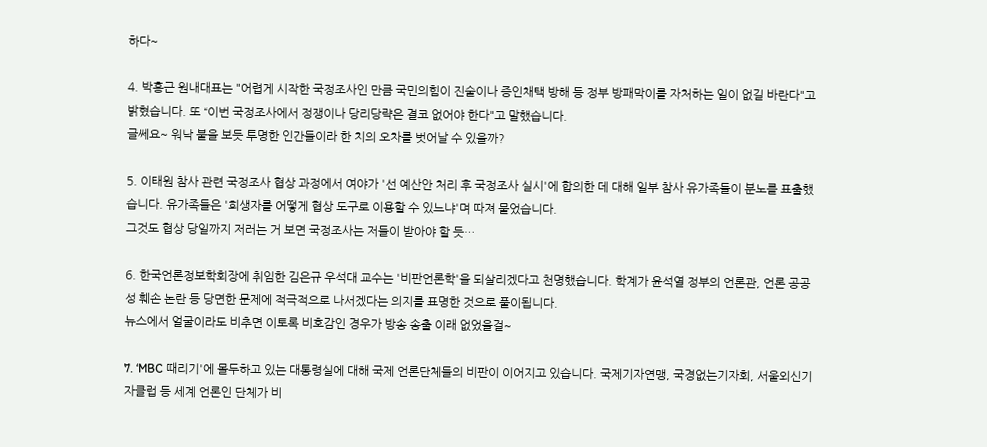하다~

4. 박홍근 원내대표는 "어렵게 시작한 국정조사인 만큼 국민의힘이 진술이나 증인채택 방해 등 정부 방패막이를 자처하는 일이 없길 바란다"고 밝혔습니다. 또 “이번 국정조사에서 정쟁이나 당리당략은 결코 없어야 한다"고 말했습니다.
글쎄요~ 워낙 불을 보듯 투명한 인간들이라 한 치의 오차를 벗어날 수 있을까?

5. 이태원 참사 관련 국정조사 협상 과정에서 여야가 '선 예산안 처리 후 국정조사 실시'에 합의한 데 대해 일부 참사 유가족들이 분노를 표출했습니다. 유가족들은 '희생자를 어떻게 협상 도구로 이용할 수 있느냐'며 따져 물었습니다.
그것도 협상 당일까지 저러는 거 보면 국정조사는 저들이 받아야 할 듯…

6. 한국언론정보학회장에 취임한 김은규 우석대 교수는 '비판언론학'을 되살리겠다고 천명했습니다. 학계가 윤석열 정부의 언론관, 언론 공공성 훼손 논란 등 당면한 문제에 적극적으로 나서겠다는 의지를 표명한 것으로 풀이됩니다.
뉴스에서 얼굴이라도 비추면 이토록 비호감인 경우가 방송 송출 이래 없었을걸~

7. ‘MBC 때리기'에 몰두하고 있는 대통령실에 대해 국제 언론단체들의 비판이 이어지고 있습니다. 국제기자연맹, 국경없는기자회, 서울외신기자클럽 등 세계 언론인 단체가 비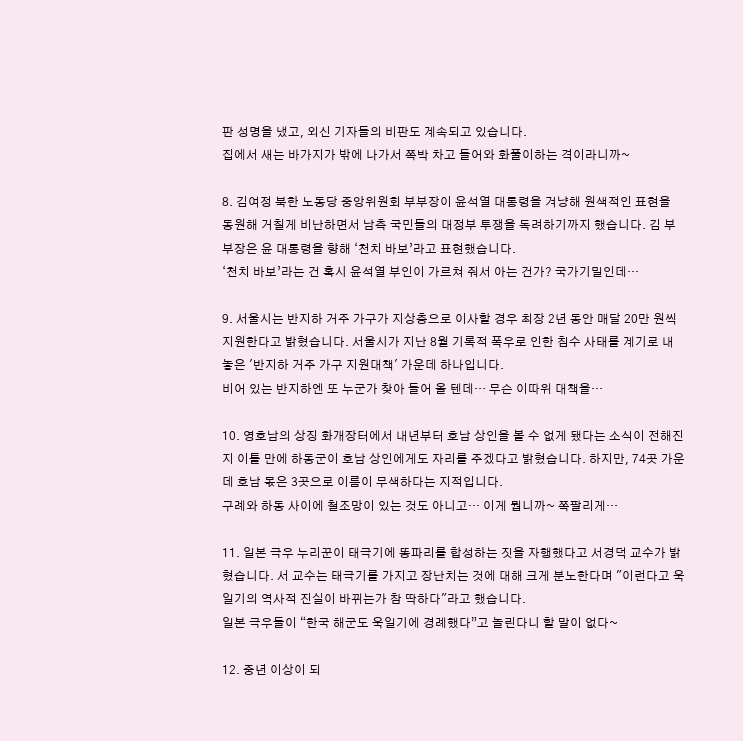판 성명을 냈고, 외신 기자들의 비판도 계속되고 있습니다.
집에서 새는 바가지가 밖에 나가서 쪽박 차고 들어와 화풀이하는 격이라니까~

8. 김여정 북한 노동당 중앙위원회 부부장이 윤석열 대통령을 겨냥해 원색적인 표현을 동원해 거칠게 비난하면서 남측 국민들의 대정부 투쟁을 독려하기까지 했습니다. 김 부부장은 윤 대통령을 향해 ‘천치 바보’라고 표현했습니다.
‘천치 바보’라는 건 혹시 윤석열 부인이 가르쳐 줘서 아는 건가? 국가기밀인데…

9. 서울시는 반지하 거주 가구가 지상층으로 이사할 경우 최장 2년 동안 매달 20만 원씩 지원한다고 밝혔습니다. 서울시가 지난 8월 기록적 폭우로 인한 침수 사태를 계기로 내놓은 '반지하 거주 가구 지원대책' 가운데 하나입니다.
비어 있는 반지하엔 또 누군가 찾아 들어 올 텐데… 무슨 이따위 대책을…

10. 영호남의 상징 화개장터에서 내년부터 호남 상인을 볼 수 없게 됐다는 소식이 전해진 지 이틀 만에 하동군이 호남 상인에게도 자리를 주겠다고 밝혔습니다. 하지만, 74곳 가운데 호남 몫은 3곳으로 이름이 무색하다는 지적입니다.
구례와 하동 사이에 철조망이 있는 것도 아니고… 이게 뭡니까~ 쪽팔리게…

11. 일본 극우 누리꾼이 태극기에 똥파리를 합성하는 짓을 자행했다고 서경덕 교수가 밝혔습니다. 서 교수는 태극기를 가지고 장난치는 것에 대해 크게 분노한다며 "이런다고 욱일기의 역사적 진실이 바뀌는가 참 딱하다"라고 했습니다.
일본 극우들이 “한국 해군도 욱일기에 경례했다”고 놀린다니 할 말이 없다~

12. 중년 이상이 되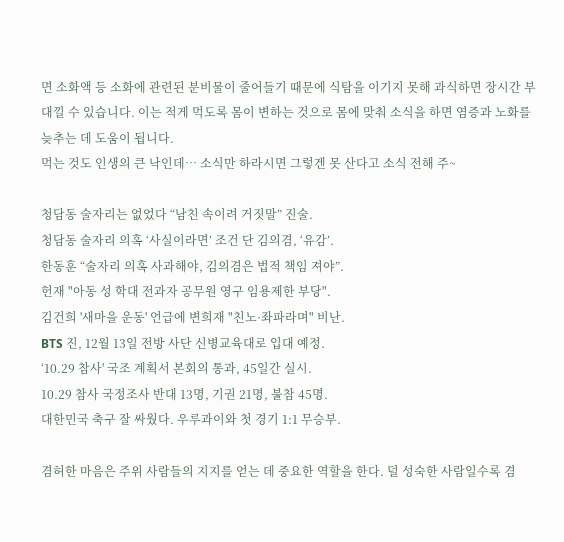면 소화액 등 소화에 관련된 분비물이 줄어들기 때문에 식탐을 이기지 못해 과식하면 장시간 부대낄 수 있습니다. 이는 적게 먹도록 몸이 변하는 것으로 몸에 맞춰 소식을 하면 염증과 노화를 늦추는 데 도움이 됩니다.
먹는 것도 인생의 큰 낙인데… 소식만 하라시면 그렇겐 못 산다고 소식 전해 주~

청담동 술자리는 없었다 “남친 속이려 거짓말” 진술.
청담동 술자리 의혹 ‘사실이라면’ 조건 단 김의겸, ‘유감’.
한동훈 “술자리 의혹 사과해야, 김의겸은 법적 책임 져야”.
헌재 "아동 성 학대 전과자 공무원 영구 임용제한 부당".
김건희 '새마을 운동' 언급에 변희재 "친노·좌파라며" 비난.
BTS 진, 12월 13일 전방 사단 신병교육대로 입대 예정.
‘10.29 참사' 국조 계획서 본회의 통과, 45일간 실시.
10.29 참사 국정조사 반대 13명, 기권 21명, 불참 45명.
대한민국 축구 잘 싸웠다. 우루과이와 첫 경기 1:1 무승부.

겸허한 마음은 주위 사람들의 지지를 얻는 데 중요한 역할을 한다. 덜 성숙한 사람일수록 겸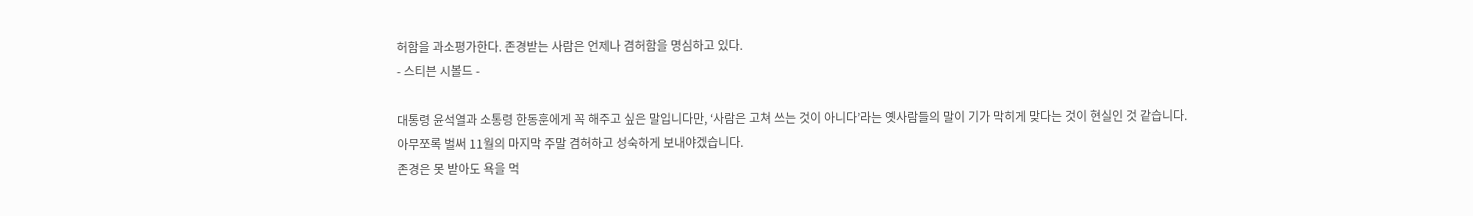허함을 과소평가한다. 존경받는 사람은 언제나 겸허함을 명심하고 있다.
- 스티븐 시볼드 -

대통령 윤석열과 소통령 한동훈에게 꼭 해주고 싶은 말입니다만, ‘사람은 고쳐 쓰는 것이 아니다’라는 옛사람들의 말이 기가 막히게 맞다는 것이 현실인 것 같습니다.
아무쪼록 벌써 11월의 마지막 주말 겸허하고 성숙하게 보내야겠습니다.
존경은 못 받아도 욕을 먹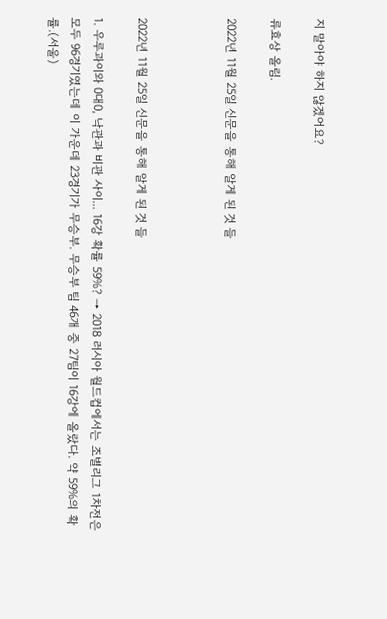지 말아야 하지 않겠어요?

류효상 올림.

2022년 11월 25일 신문을 통해 알게 된 것 들



2022년 11월 25일 신문을 통해 알게 된 것 들

1. 우루과이와 0대0, 낙관과 비관 사이... 16강 확률 59%? → 2018 러시아 월드컵에서는 조별리그 1차전은 모두 96경기였는데 이 가운데 23경기가 무승부. 무승부 팀 46개 중 27팀이 16강에 올랐다. 약 59%의 확률.(서울)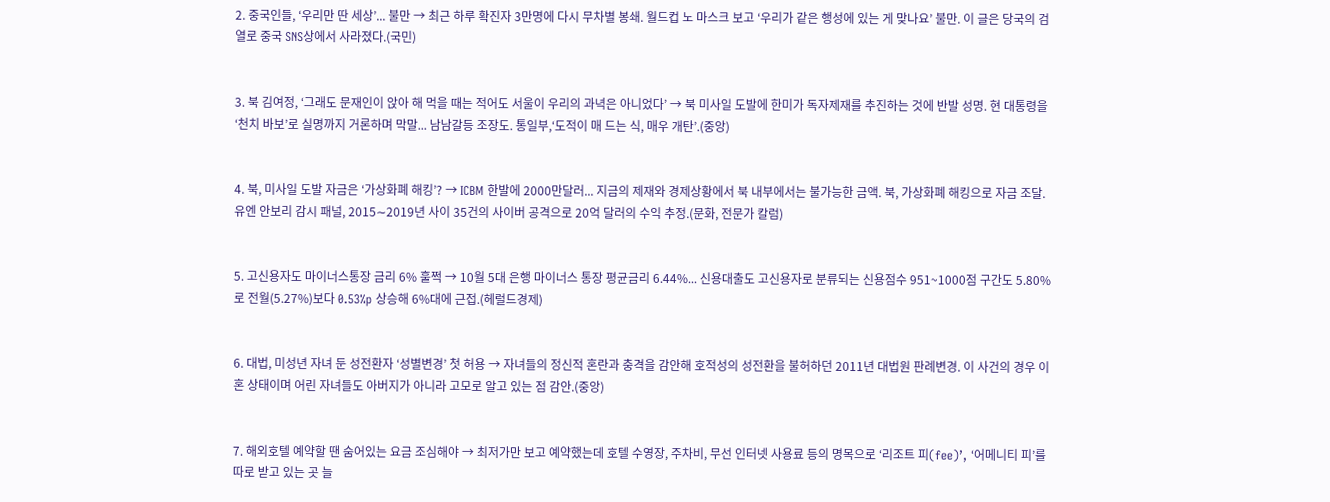2. 중국인들, ‘우리만 딴 세상’... 불만 → 최근 하루 확진자 3만명에 다시 무차별 봉쇄. 월드컵 노 마스크 보고 ‘우리가 같은 행성에 있는 게 맞나요’ 불만. 이 글은 당국의 검열로 중국 SNS상에서 사라졌다.(국민)


3. 북 김여정, ‘그래도 문재인이 앉아 해 먹을 때는 적어도 서울이 우리의 과녁은 아니었다’ → 북 미사일 도발에 한미가 독자제재를 추진하는 것에 반발 성명. 현 대통령을 ‘천치 바보’로 실명까지 거론하며 막말... 남남갈등 조장도. 통일부,‘도적이 매 드는 식, 매우 개탄’.(중앙)


4. 북, 미사일 도발 자금은 ‘가상화폐 해킹’? → ICBM 한발에 2000만달러... 지금의 제재와 경제상황에서 북 내부에서는 불가능한 금액. 북, 가상화폐 해킹으로 자금 조달. 유엔 안보리 감시 패널, 2015∼2019년 사이 35건의 사이버 공격으로 20억 달러의 수익 추정.(문화, 전문가 칼럼)


5. 고신용자도 마이너스통장 금리 6% 훌쩍 → 10월 5대 은행 마이너스 통장 평균금리 6.44%... 신용대출도 고신용자로 분류되는 신용점수 951~1000점 구간도 5.80%로 전월(5.27%)보다 0.53%p 상승해 6%대에 근접.(헤럴드경제)


6. 대법, 미성년 자녀 둔 성전환자 ‘성별변경’ 첫 허용 → 자녀들의 정신적 혼란과 충격을 감안해 호적성의 성전환을 불허하던 2011년 대법원 판례변경. 이 사건의 경우 이혼 상태이며 어린 자녀들도 아버지가 아니라 고모로 알고 있는 점 감안.(중앙)


7. 해외호텔 예약할 땐 숨어있는 요금 조심해야 → 최저가만 보고 예약했는데 호텔 수영장, 주차비, 무선 인터넷 사용료 등의 명목으로 ‘리조트 피(fee)’, ‘어메니티 피’를 따로 받고 있는 곳 늘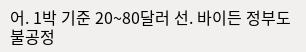어. 1박 기준 20~80달러 선. 바이든 정부도 불공정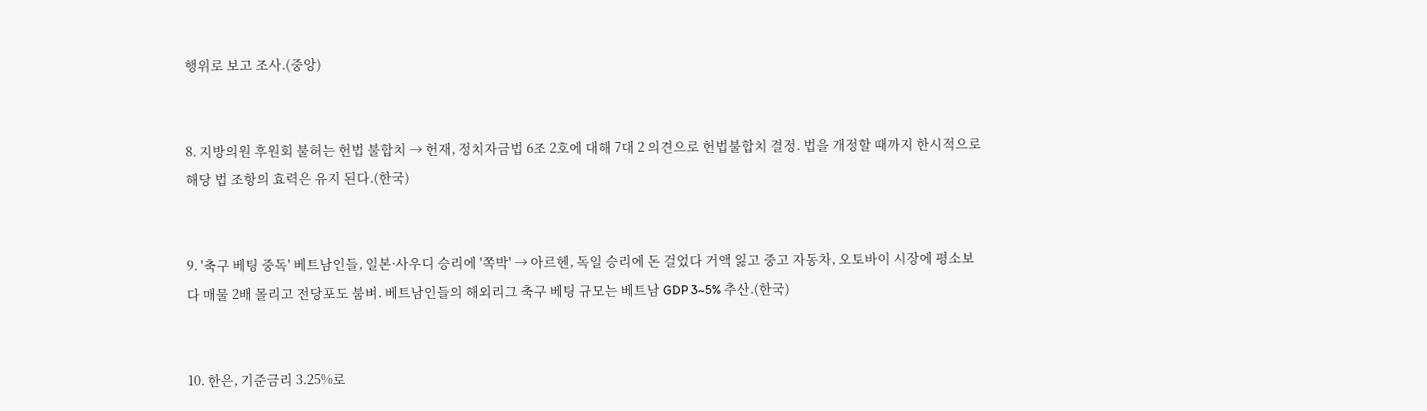행위로 보고 조사.(중앙)


8. 지방의원 후원회 불허는 헌법 불합치 → 헌재, 정치자금법 6조 2호에 대해 7대 2 의견으로 헌법불합치 결정. 법을 개정할 때까지 한시적으로 해당 법 조항의 효력은 유지 된다.(한국)


9. '축구 베팅 중독' 베트남인들, 일본·사우디 승리에 '쪽박' → 아르헨, 독일 승리에 돈 걸었다 거액 잃고 중고 자동차, 오토바이 시장에 평소보다 매물 2배 몰리고 전당포도 붐벼. 베트남인들의 해외리그 축구 베팅 규모는 베트남 GDP 3~5% 추산.(한국)


10. 한은, 기준금리 3.25%로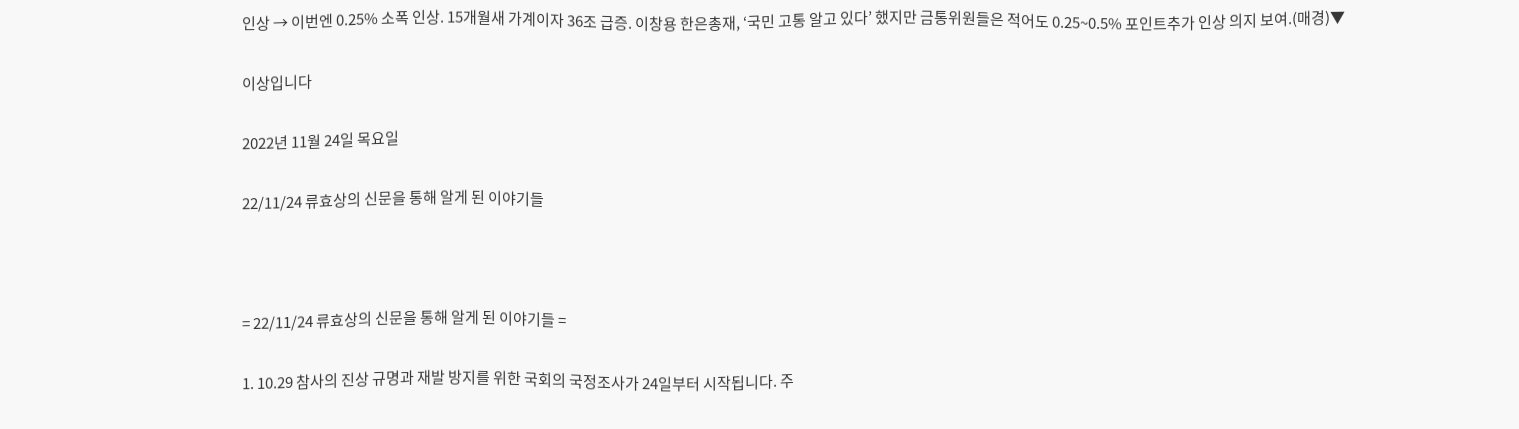인상 → 이번엔 0.25% 소폭 인상. 15개월새 가계이자 36조 급증. 이창용 한은총재, ‘국민 고통 알고 있다’ 했지만 금통위원들은 적어도 0.25~0.5% 포인트추가 인상 의지 보여.(매경)▼

이상입니다

2022년 11월 24일 목요일

22/11/24 류효상의 신문을 통해 알게 된 이야기들



= 22/11/24 류효상의 신문을 통해 알게 된 이야기들 =

1. 10.29 참사의 진상 규명과 재발 방지를 위한 국회의 국정조사가 24일부터 시작됩니다. 주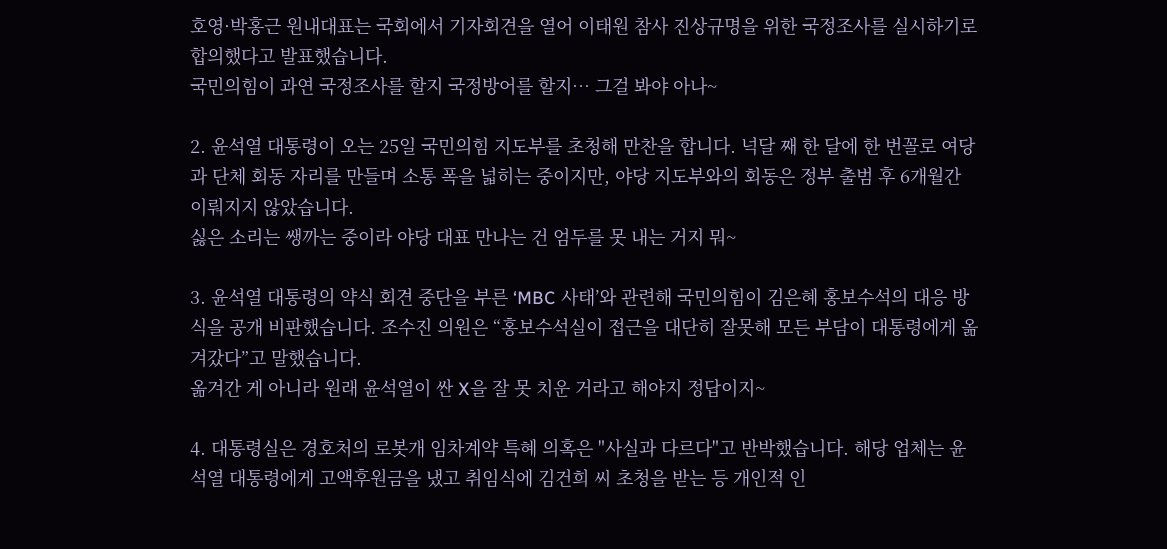호영·박홍근 원내대표는 국회에서 기자회견을 열어 이태원 참사 진상규명을 위한 국정조사를 실시하기로 합의했다고 발표했습니다.
국민의힘이 과연 국정조사를 할지 국정방어를 할지… 그걸 봐야 아나~

2. 윤석열 대통령이 오는 25일 국민의힘 지도부를 초청해 만찬을 합니다. 넉달 째 한 달에 한 번꼴로 여당과 단체 회동 자리를 만들며 소통 폭을 넓히는 중이지만, 야당 지도부와의 회동은 정부 출범 후 6개월간 이뤄지지 않았습니다.
싫은 소리는 쌩까는 중이라 야당 대표 만나는 건 엄두를 못 내는 거지 뭐~

3. 윤석열 대통령의 약식 회견 중단을 부른 ‘MBC 사태’와 관련해 국민의힘이 김은혜 홍보수석의 대응 방식을 공개 비판했습니다. 조수진 의원은 “홍보수석실이 접근을 대단히 잘못해 모든 부담이 대통령에게 옮겨갔다”고 말했습니다.
옮겨간 게 아니라 원래 윤석열이 싼 X을 잘 못 치운 거라고 해야지 정답이지~

4. 대통령실은 경호처의 로봇개 임차계약 특혜 의혹은 "사실과 다르다"고 반박했습니다. 해당 업체는 윤석열 대통령에게 고액후원금을 냈고 취임식에 김건희 씨 초청을 받는 등 개인적 인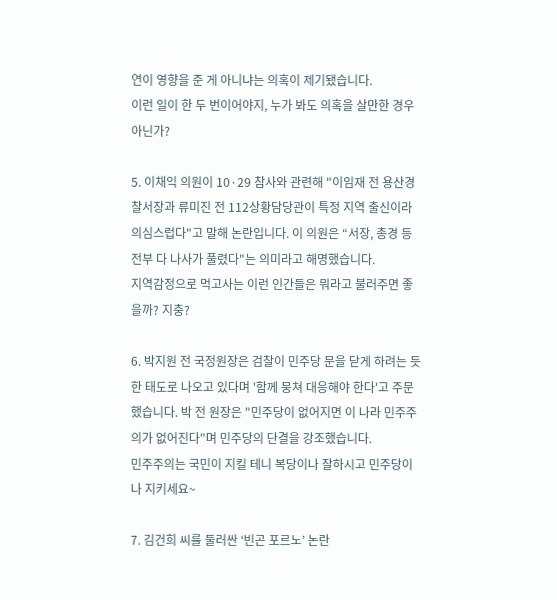연이 영향을 준 게 아니냐는 의혹이 제기됐습니다.
이런 일이 한 두 번이어야지, 누가 봐도 의혹을 살만한 경우 아닌가?

5. 이채익 의원이 10·29 참사와 관련해 "이임재 전 용산경찰서장과 류미진 전 112상황담당관이 특정 지역 출신이라 의심스럽다"고 말해 논란입니다. 이 의원은 “서장, 총경 등 전부 다 나사가 풀렸다"는 의미라고 해명했습니다.
지역감정으로 먹고사는 이런 인간들은 뭐라고 불러주면 좋을까? 지충?

6. 박지원 전 국정원장은 검찰이 민주당 문을 닫게 하려는 듯한 태도로 나오고 있다며 '함께 뭉쳐 대응해야 한다'고 주문했습니다. 박 전 원장은 "민주당이 없어지면 이 나라 민주주의가 없어진다"며 민주당의 단결을 강조했습니다.
민주주의는 국민이 지킬 테니 복당이나 잘하시고 민주당이나 지키세요~

7. 김건희 씨를 둘러싼 ‘빈곤 포르노’ 논란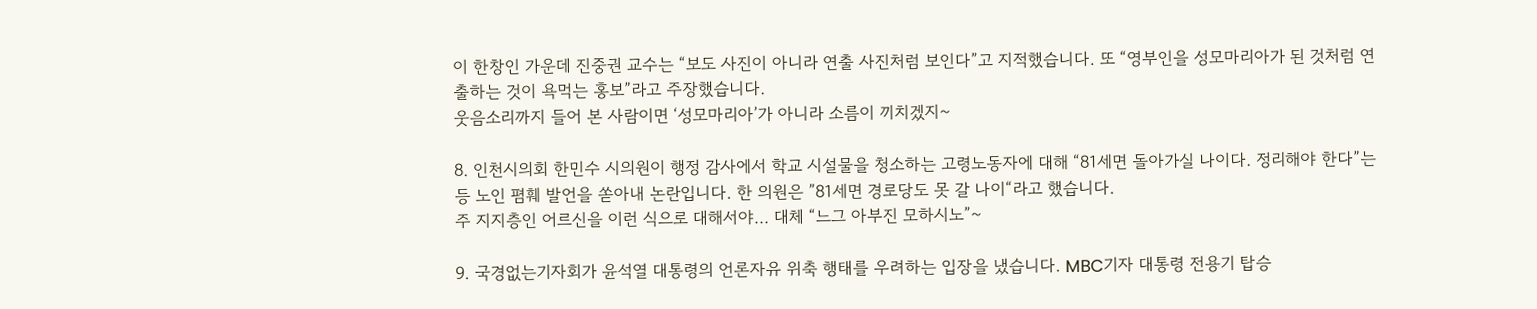이 한창인 가운데 진중권 교수는 “보도 사진이 아니라 연출 사진처럼 보인다”고 지적했습니다. 또 “영부인을 성모마리아가 된 것처럼 연출하는 것이 욕먹는 홍보”라고 주장했습니다.
웃음소리까지 들어 본 사람이면 ‘성모마리아’가 아니라 소름이 끼치겠지~

8. 인천시의회 한민수 시의원이 행정 감사에서 학교 시설물을 청소하는 고령노동자에 대해 “81세면 돌아가실 나이다. 정리해야 한다”는 등 노인 폄훼 발언을 쏟아내 논란입니다. 한 의원은 ”81세면 경로당도 못 갈 나이“라고 했습니다.
주 지지층인 어르신을 이런 식으로 대해서야… 대체 “느그 아부진 모하시노”~

9. 국경없는기자회가 윤석열 대통령의 언론자유 위축 행태를 우려하는 입장을 냈습니다. MBC기자 대통령 전용기 탑승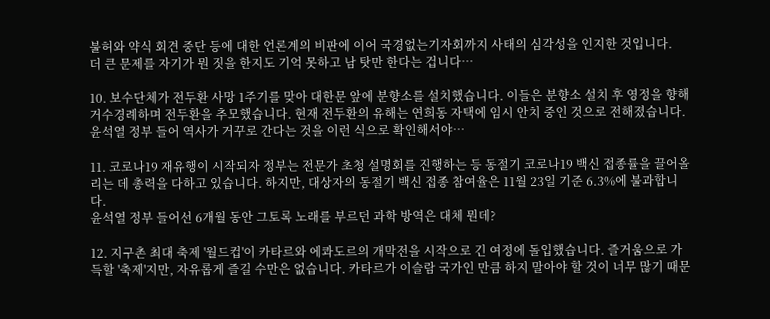불허와 약식 회견 중단 등에 대한 언론계의 비판에 이어 국경없는기자회까지 사태의 심각성을 인지한 것입니다.
더 큰 문제를 자기가 뭔 짓을 한지도 기억 못하고 남 탓만 한다는 겁니다…

10. 보수단체가 전두환 사망 1주기를 맞아 대한문 앞에 분향소를 설치했습니다. 이들은 분향소 설치 후 영정을 향해 거수경례하며 전두환을 추모했습니다. 현재 전두환의 유해는 연희동 자택에 임시 안치 중인 것으로 전해졌습니다.
윤석열 정부 들어 역사가 거꾸로 간다는 것을 이런 식으로 확인해서야…

11. 코로나19 재유행이 시작되자 정부는 전문가 초청 설명회를 진행하는 등 동절기 코로나19 백신 접종률을 끌어올리는 데 총력을 다하고 있습니다. 하지만, 대상자의 동절기 백신 접종 참여율은 11월 23일 기준 6.3%에 불과합니다.
윤석열 정부 들어선 6개월 동안 그토록 노래를 부르던 과학 방역은 대체 뭔데?

12. 지구촌 최대 축제 '월드컵'이 카타르와 에콰도르의 개막전을 시작으로 긴 여정에 돌입했습니다. 즐거움으로 가득할 '축제'지만, 자유롭게 즐길 수만은 없습니다. 카타르가 이슬람 국가인 만큼 하지 말아야 할 것이 너무 많기 때문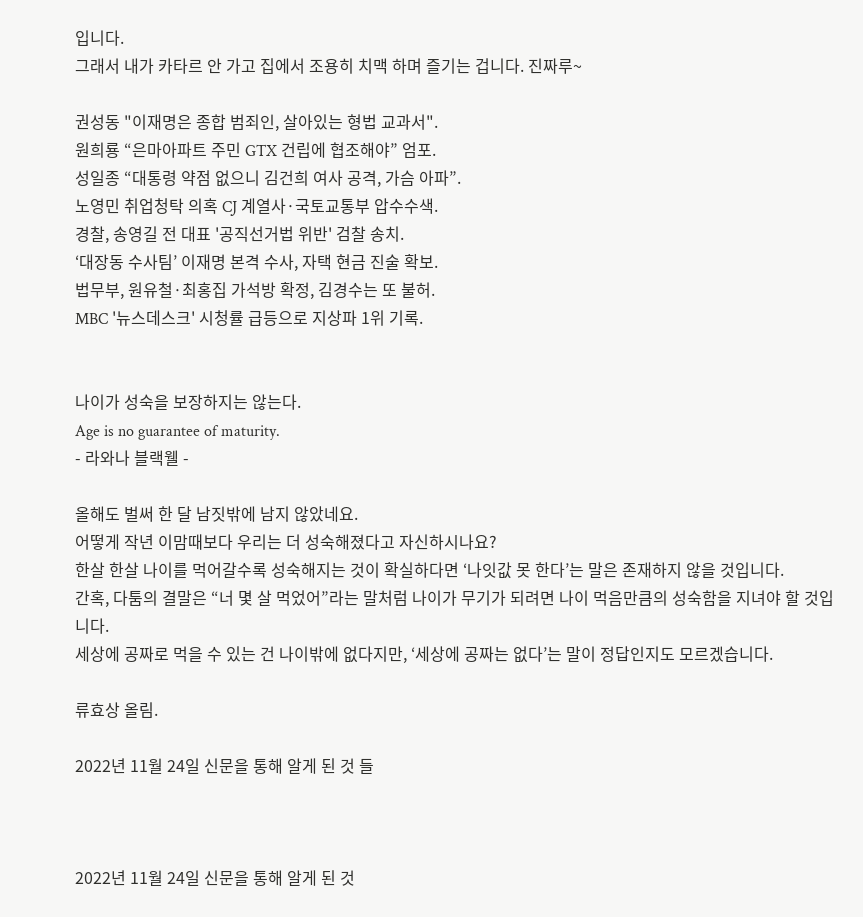입니다.
그래서 내가 카타르 안 가고 집에서 조용히 치맥 하며 즐기는 겁니다. 진짜루~

권성동 "이재명은 종합 범죄인, 살아있는 형법 교과서".
원희룡 “은마아파트 주민 GTX 건립에 협조해야” 엄포.
성일종 “대통령 약점 없으니 김건희 여사 공격, 가슴 아파”.
노영민 취업청탁 의혹 CJ 계열사·국토교통부 압수수색.
경찰, 송영길 전 대표 '공직선거법 위반' 검찰 송치.
‘대장동 수사팀’ 이재명 본격 수사, 자택 현금 진술 확보.
법무부, 원유철·최홍집 가석방 확정, 김경수는 또 불허.
MBC '뉴스데스크' 시청률 급등으로 지상파 1위 기록.


나이가 성숙을 보장하지는 않는다.
Age is no guarantee of maturity.
- 라와나 블랙웰 -

올해도 벌써 한 달 남짓밖에 남지 않았네요.
어떻게 작년 이맘때보다 우리는 더 성숙해졌다고 자신하시나요?
한살 한살 나이를 먹어갈수록 성숙해지는 것이 확실하다면 ‘나잇값 못 한다’는 말은 존재하지 않을 것입니다.
간혹, 다툼의 결말은 “너 몇 살 먹었어”라는 말처럼 나이가 무기가 되려면 나이 먹음만큼의 성숙함을 지녀야 할 것입니다.
세상에 공짜로 먹을 수 있는 건 나이밖에 없다지만, ‘세상에 공짜는 없다’는 말이 정답인지도 모르겠습니다.

류효상 올림.

2022년 11월 24일 신문을 통해 알게 된 것 들



2022년 11월 24일 신문을 통해 알게 된 것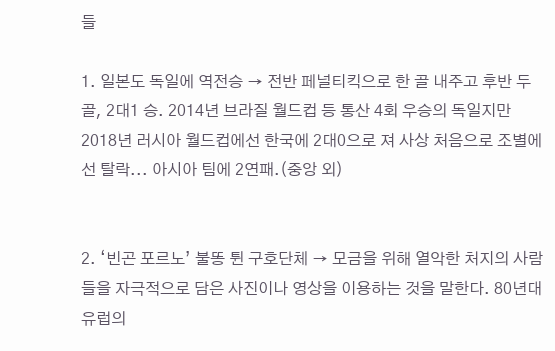들

1. 일본도 독일에 역전승 → 전반 페널티킥으로 한 골 내주고 후반 두 골, 2대1 승. 2014년 브라질 월드컵 등 통산 4회 우승의 독일지만 2018년 러시아 월드컵에선 한국에 2대0으로 져 사상 처음으로 조별에선 탈락... 아시아 팀에 2연패.(중앙 외)


2. ‘빈곤 포르노’ 불똥 튄 구호단체 → 모금을 위해 열악한 처지의 사람들을 자극적으로 담은 사진이나 영상을 이용하는 것을 말한다. 80년대 유럽의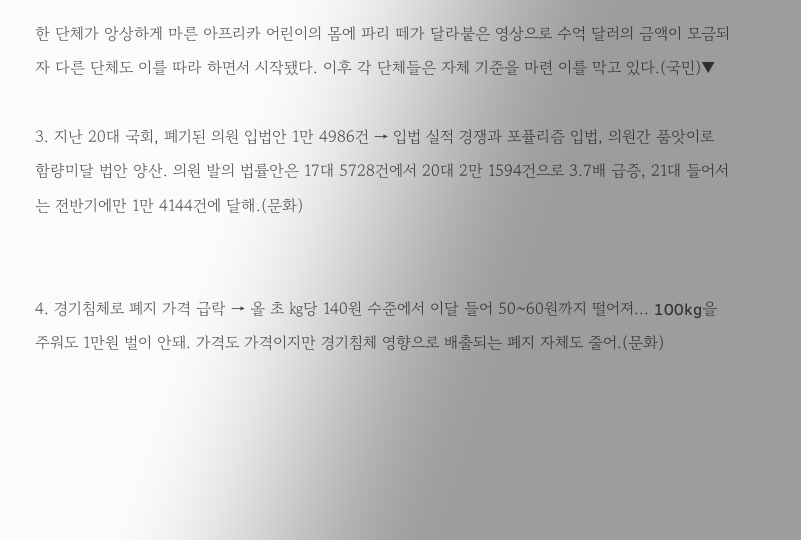한 단체가 앙상하게 마른 아프리카 어린이의 몸에 파리 떼가 달라붙은 영상으로 수억 달러의 금액이 모금되자 다른 단체도 이를 따라 하면서 시작됐다. 이후 각 단체들은 자체 기준을 마련 이를 막고 있다.(국민)▼

3. 지난 20대 국회, 폐기된 의원 입법안 1만 4986건 → 입법 실적 경쟁과 포퓰리즘 입법, 의원간 품앗이로 함량미달 법안 양산. 의원 발의 법률안은 17대 5728건에서 20대 2만 1594건으로 3.7배 급증, 21대 들어서는 전반기에만 1만 4144건에 달해.(문화)


4. 경기침체로 폐지 가격 급락 → 올 초 ㎏당 140원 수준에서 이달 들어 50~60원까지 떨어져... 100kg을 주워도 1만원 벌이 안돼. 가격도 가격이지만 경기침체 영향으로 배출되는 폐지 자체도 줄어.(문화)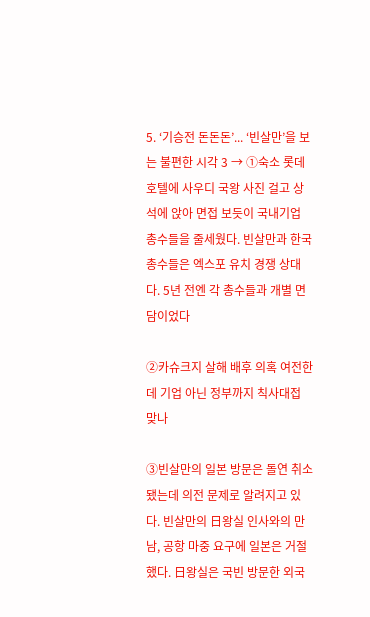5. ‘기승전 돈돈돈’... ‘빈살만’을 보는 불편한 시각 3 → ①숙소 롯데호텔에 사우디 국왕 사진 걸고 상석에 앉아 면접 보듯이 국내기업 총수들을 줄세웠다. 빈살만과 한국 총수들은 엑스포 유치 경쟁 상대다. 5년 전엔 각 총수들과 개별 면담이었다

②카슈크지 살해 배후 의혹 여전한데 기업 아닌 정부까지 칙사대접 맞나

③빈살만의 일본 방문은 돌연 취소됐는데 의전 문제로 알려지고 있다. 빈살만의 日왕실 인사와의 만남, 공항 마중 요구에 일본은 거절했다. 日왕실은 국빈 방문한 외국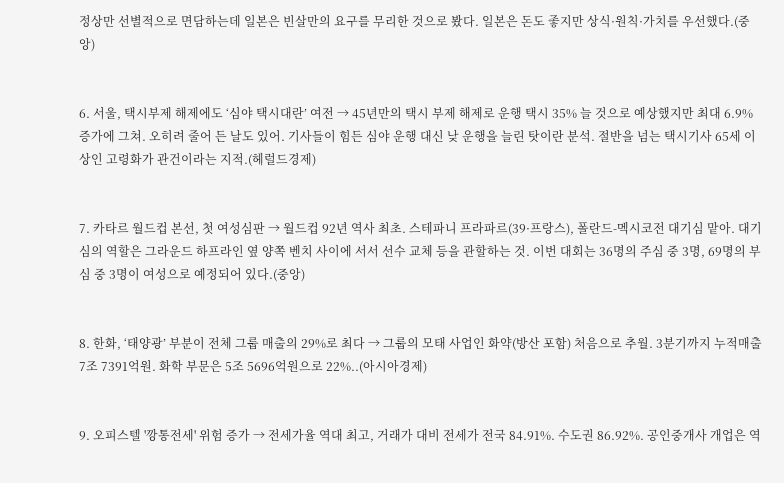정상만 선별적으로 면담하는데 일본은 빈살만의 요구를 무리한 것으로 봤다. 일본은 돈도 좋지만 상식·원칙·가치를 우선했다.(중앙)


6. 서울, 택시부제 해제에도 ‘심야 택시대란’ 여전 → 45년만의 택시 부제 해제로 운행 택시 35% 늘 것으로 예상했지만 최대 6.9% 증가에 그쳐. 오히려 줄어 든 날도 있어. 기사들이 힘든 심야 운행 대신 낮 운행을 늘린 탓이란 분석. 절반을 넘는 택시기사 65세 이상인 고령화가 관건이라는 지적.(헤럴드경제)


7. 카타르 월드컵 본선, 첫 여성심판 → 월드컵 92년 역사 최초. 스테파니 프라파르(39·프랑스), 폴란드-멕시코전 대기심 맡아. 대기심의 역할은 그라운드 하프라인 옆 양쪽 벤치 사이에 서서 선수 교체 등을 관할하는 것. 이번 대회는 36명의 주심 중 3명, 69명의 부심 중 3명이 여성으로 예정되어 있다.(중앙)


8. 한화, ‘태양광’ 부분이 전체 그룹 매출의 29%로 최다 → 그룹의 모태 사업인 화약(방산 포함) 처음으로 추월. 3분기까지 누적매출 7조 7391억원. 화학 부문은 5조 5696억원으로 22%..(아시아경제)


9. 오피스텔 '깡통전세' 위험 증가 → 전세가율 역대 최고, 거래가 대비 전세가 전국 84.91%. 수도권 86.92%. 공인중개사 개업은 역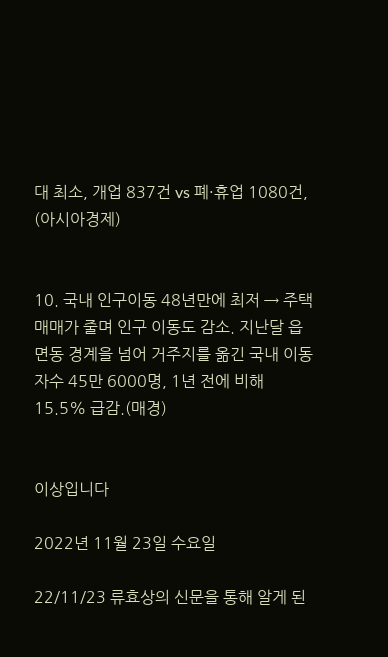대 최소, 개업 837건 vs 폐·휴업 1080건, (아시아경제)


10. 국내 인구이동 48년만에 최저 → 주택 매매가 줄며 인구 이동도 감소. 지난달 읍면동 경계을 넘어 거주지를 옮긴 국내 이동자수 45만 6000명, 1년 전에 비해 15.5% 급감.(매경)


이상입니다

2022년 11월 23일 수요일

22/11/23 류효상의 신문을 통해 알게 된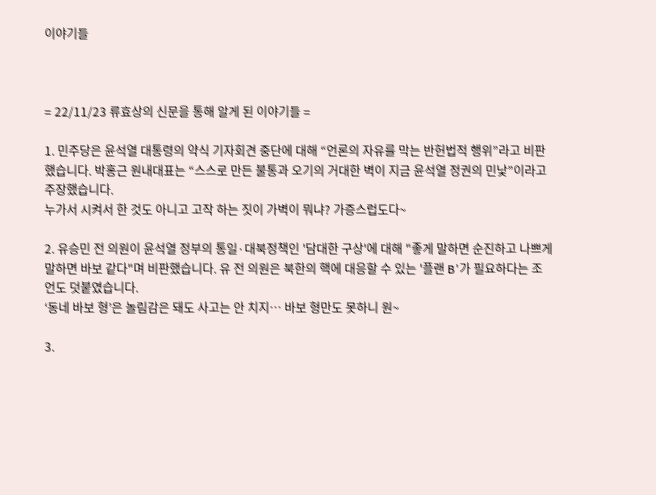이야기들



= 22/11/23 류효상의 신문을 통해 알게 된 이야기들 =

1. 민주당은 윤석열 대통령의 약식 기자회견 중단에 대해 “언론의 자유를 막는 반헌법적 행위”라고 비판했습니다. 박홍근 원내대표는 “스스로 만든 불통과 오기의 거대한 벽이 지금 윤석열 정권의 민낯”이라고 주장했습니다.
누가서 시켜서 한 것도 아니고 고작 하는 짓이 가벽이 뭐냐? 가증스럽도다~

2. 유승민 전 의원이 윤석열 정부의 통일·대북정책인 '담대한 구상'에 대해 "좋게 말하면 순진하고 나쁘게 말하면 바보 같다"며 비판했습니다. 유 전 의원은 북한의 핵에 대응할 수 있는 '플랜 B'가 필요하다는 조언도 덧붙였습니다.
‘동네 바보 형’은 놀림감은 돼도 사고는 안 치지… 바보 형만도 못하니 원~

3.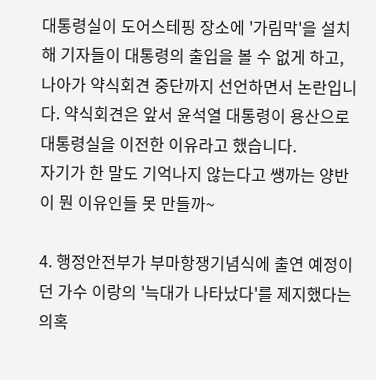대통령실이 도어스테핑 장소에 '가림막'을 설치해 기자들이 대통령의 출입을 볼 수 없게 하고, 나아가 약식회견 중단까지 선언하면서 논란입니다. 약식회견은 앞서 윤석열 대통령이 용산으로 대통령실을 이전한 이유라고 했습니다.
자기가 한 말도 기억나지 않는다고 쌩까는 양반이 뭔 이유인들 못 만들까~

4. 행정안전부가 부마항쟁기념식에 출연 예정이던 가수 이랑의 '늑대가 나타났다'를 제지했다는 의혹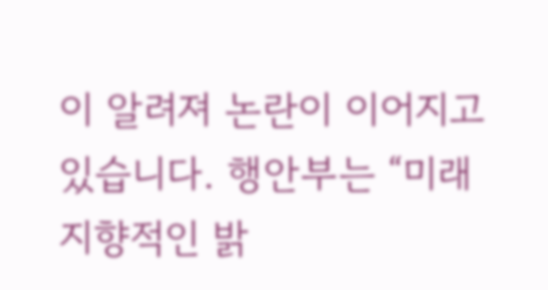이 알려져 논란이 이어지고 있습니다. 행안부는 “미래 지향적인 밝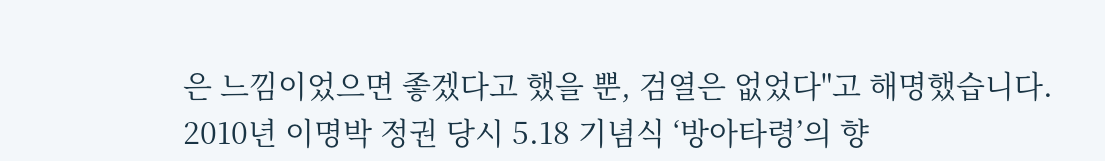은 느낌이었으면 좋겠다고 했을 뿐, 검열은 없었다"고 해명했습니다.
2010년 이명박 정권 당시 5.18 기념식 ‘방아타령’의 향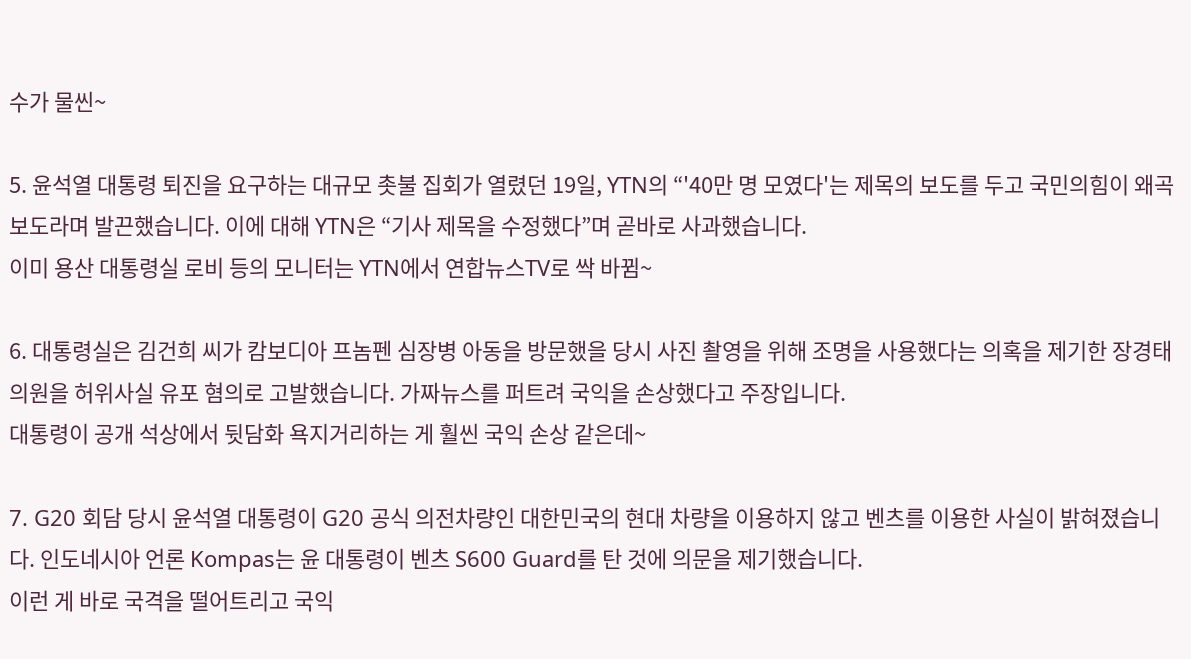수가 물씬~

5. 윤석열 대통령 퇴진을 요구하는 대규모 촛불 집회가 열렸던 19일, YTN의 “'40만 명 모였다'는 제목의 보도를 두고 국민의힘이 왜곡 보도라며 발끈했습니다. 이에 대해 YTN은 “기사 제목을 수정했다”며 곧바로 사과했습니다.
이미 용산 대통령실 로비 등의 모니터는 YTN에서 연합뉴스TV로 싹 바뀜~

6. 대통령실은 김건희 씨가 캄보디아 프놈펜 심장병 아동을 방문했을 당시 사진 촬영을 위해 조명을 사용했다는 의혹을 제기한 장경태 의원을 허위사실 유포 혐의로 고발했습니다. 가짜뉴스를 퍼트려 국익을 손상했다고 주장입니다.
대통령이 공개 석상에서 뒷담화 욕지거리하는 게 훨씬 국익 손상 같은데~

7. G20 회담 당시 윤석열 대통령이 G20 공식 의전차량인 대한민국의 현대 차량을 이용하지 않고 벤츠를 이용한 사실이 밝혀졌습니다. 인도네시아 언론 Kompas는 윤 대통령이 벤츠 S600 Guard를 탄 것에 의문을 제기했습니다.
이런 게 바로 국격을 떨어트리고 국익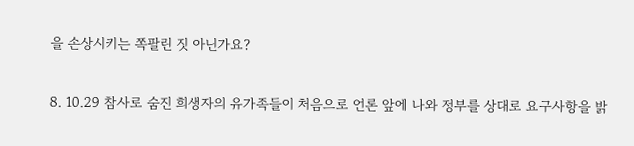을 손상시키는 쪽팔린 짓 아닌가요?

8. 10.29 참사로 숨진 희생자의 유가족들이 처음으로 언론 앞에 나와 정부를 상대로 요구사항을 밝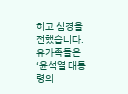히고 심경을 전했습니다. 유가족들은 ‘윤석열 대통령의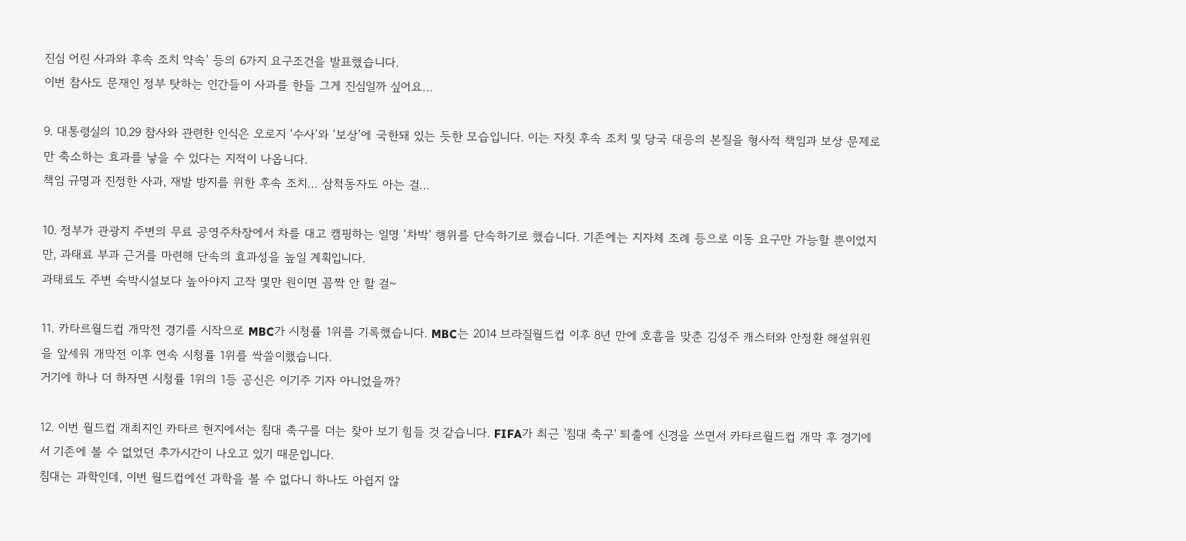진심 어린 사과와 후속 조치 약속’ 등의 6가지 요구조건을 발표했습니다.
이번 참사도 문재인 정부 탓하는 인간들이 사과를 한들 그게 진심일까 싶어요…

9. 대통령실의 10.29 참사와 관련한 인식은 오로지 ‘수사’와 ‘보상’에 국한돼 있는 듯한 모습입니다. 이는 자칫 후속 조치 및 당국 대응의 본질을 형사적 책임과 보상 문제로만 축소하는 효과를 낳을 수 있다는 지적이 나옵니다.
책임 규명과 진정한 사과, 재발 방지를 위한 후속 조치… 삼척동자도 아는 걸…

10. 정부가 관광지 주변의 무료 공영주차장에서 차를 대고 캠핑하는 일명 ‘차박’ 행위를 단속하기로 했습니다. 기존에는 지자체 조례 등으로 이동 요구만 가능할 뿐이었지만, 과태료 부과 근거를 마련해 단속의 효과성을 높일 계획입니다.
과태료도 주변 숙박시설보다 높아야지 고작 몇만 원이면 꼼짝 안 할 걸~

11. 카타르월드컵 개막전 경기를 시작으로 MBC가 시청률 1위를 기록했습니다. MBC는 2014 브라질월드컵 이후 8년 만에 호흡을 맞춘 김성주 캐스터와 안정환 해설위원을 앞세워 개막전 이후 연속 시청률 1위를 싹쓸이했습니다.
거기에 하나 더 하자면 시청률 1위의 1등 공신은 이기주 기자 아니었을까?

12. 이번 월드컵 개최지인 카타르 현지에서는 침대 축구를 더는 찾아 보기 힘들 것 같습니다. FIFA가 최근 '침대 축구' 퇴출에 신경을 쓰면서 카타르월드컵 개막 후 경기에서 기존에 볼 수 없었던 추가시간이 나오고 있기 때문입니다.
침대는 과학인데, 이번 월드컵에선 과학을 볼 수 없다니 하나도 아쉽지 않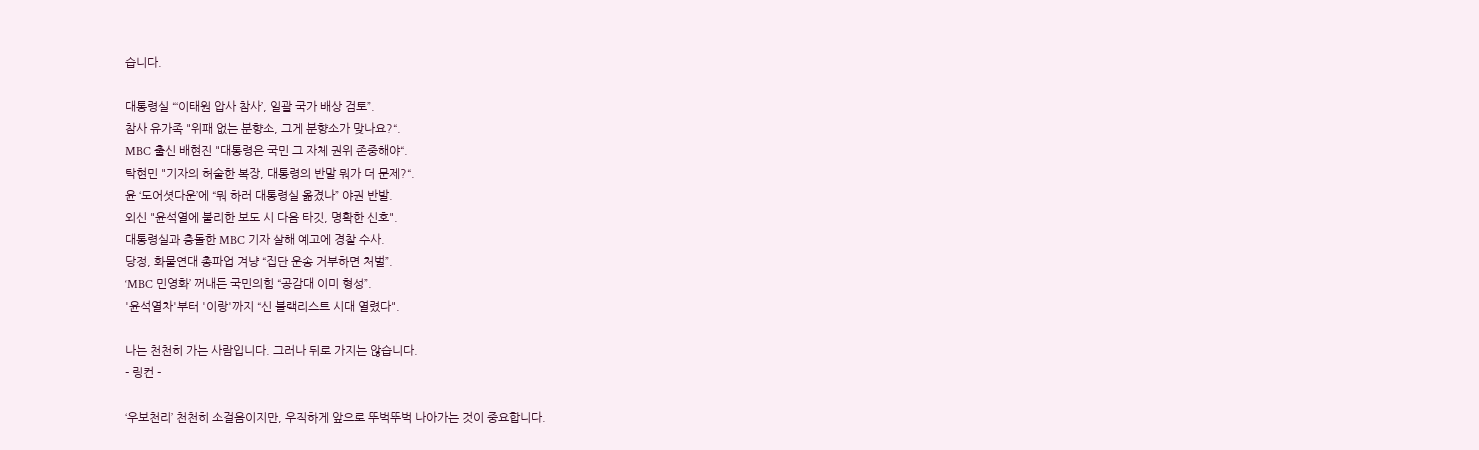습니다.

대통령실 “‘이태원 압사 참사’, 일괄 국가 배상 검토”.
참사 유가족 "위패 없는 분향소, 그게 분향소가 맞나요?“.
MBC 출신 배현진 "대통령은 국민 그 자체 권위 존중해야“.
탁현민 "기자의 허술한 복장, 대통령의 반말 뭐가 더 문제?“.
윤 ‘도어셧다운’에 “뭐 하러 대통령실 옮겼나” 야권 반발.
외신 "윤석열에 불리한 보도 시 다음 타깃, 명확한 신호".
대통령실과 충돌한 MBC 기자 살해 예고에 경찰 수사.
당정, 화물연대 총파업 겨냥 “집단 운송 거부하면 처벌”.
‘MBC 민영화’ 꺼내든 국민의힘 “공감대 이미 형성”.
'윤석열차'부터 '이랑'까지 “신 블랙리스트 시대 열렸다".

나는 천천히 가는 사람입니다. 그러나 뒤로 가지는 않습니다.
- 링컨 -

‘우보천리’ 천천히 소걸음이지만, 우직하게 앞으로 뚜벅뚜벅 나아가는 것이 중요합니다.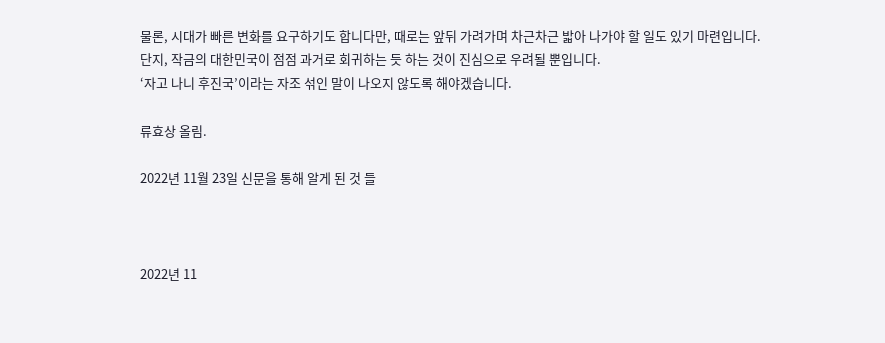물론, 시대가 빠른 변화를 요구하기도 합니다만, 때로는 앞뒤 가려가며 차근차근 밟아 나가야 할 일도 있기 마련입니다.
단지, 작금의 대한민국이 점점 과거로 회귀하는 듯 하는 것이 진심으로 우려될 뿐입니다.
‘자고 나니 후진국’이라는 자조 섞인 말이 나오지 않도록 해야겠습니다.

류효상 올림.

2022년 11월 23일 신문을 통해 알게 된 것 들



2022년 11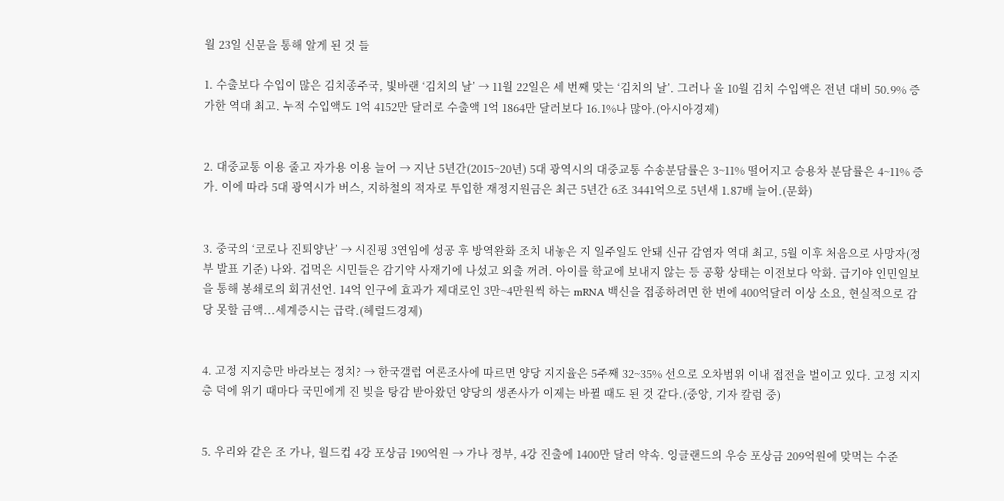월 23일 신문을 통해 알게 된 것 들

1. 수출보다 수입이 많은 김치종주국, 빛바랜 ‘김치의 날’ → 11월 22일은 세 번째 맞는 ‘김치의 날’. 그러나 올 10월 김치 수입액은 전년 대비 50.9% 증가한 역대 최고. 누적 수입액도 1억 4152만 달러로 수출액 1억 1864만 달러보다 16.1%나 많아.(아시아경제)


2. 대중교통 이용 줄고 자가용 이용 늘어 → 지난 5년간(2015~20년) 5대 광역시의 대중교통 수송분담률은 3~11% 떨어지고 승용차 분담률은 4~11% 증가. 이에 따라 5대 광역시가 버스, 지하철의 적자로 투입한 재정지원금은 최근 5년간 6조 3441억으로 5년새 1.87배 늘어.(문화)


3. 중국의 ‘코로나 진퇴양난’ → 시진핑 3연임에 성공 후 방역완화 조치 내놓은 지 일주일도 안돼 신규 감염자 역대 최고, 5월 이후 처음으로 사망자(정부 발표 기준) 나와. 겁먹은 시민들은 감기약 사재기에 나섰고 외출 꺼려. 아이를 학교에 보내지 않는 등 공황 상태는 이전보다 악화. 급기야 인민일보을 통해 봉쇄로의 회귀선언. 14억 인구에 효과가 제대로인 3만~4만원씩 하는 mRNA 백신을 접종하려면 한 번에 400억달러 이상 소요, 현실적으로 감당 못할 금액...세계증시는 급락.(헤럴드경제)


4. 고정 지지층만 바라보는 정치? → 한국갤럽 여론조사에 따르면 양당 지지율은 5주째 32~35% 선으로 오차범위 이내 접전을 벌이고 있다. 고정 지지층 덕에 위기 때마다 국민에게 진 빚을 탕감 받아왔던 양당의 생존사가 이제는 바뀔 때도 된 것 같다.(중앙, 기자 칼럼 중)


5. 우리와 같은 조 가나, 월드컵 4강 포상금 190억원 → 가나 정부, 4강 진출에 1400만 달러 약속. 잉글랜드의 우승 포상금 209억원에 맞먹는 수준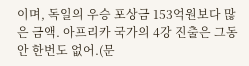이며, 독일의 우승 포상금 153억원보다 많은 금액. 아프리카 국가의 4강 진출은 그동안 한번도 없어.(문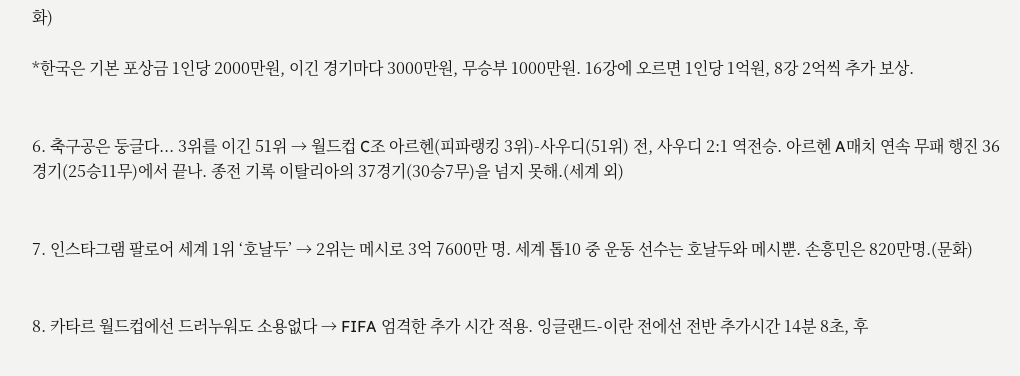화)

*한국은 기본 포상금 1인당 2000만원, 이긴 경기마다 3000만원, 무승부 1000만원. 16강에 오르면 1인당 1억원, 8강 2억씩 추가 보상.


6. 축구공은 둥글다... 3위를 이긴 51위 → 월드컵 C조 아르헨(피파랭킹 3위)-사우디(51위) 전, 사우디 2:1 역전승. 아르헨 A매치 연속 무패 행진 36경기(25승11무)에서 끝나. 종전 기록 이탈리아의 37경기(30승7무)을 넘지 못해.(세계 외)


7. 인스타그램 팔로어 세계 1위 ‘호날두’ → 2위는 메시로 3억 7600만 명. 세계 톱10 중 운동 선수는 호날두와 메시뿐. 손흥민은 820만명.(문화)


8. 카타르 월드컵에선 드러누워도 소용없다 → FIFA 엄격한 추가 시간 적용. 잉글랜드-이란 전에선 전반 추가시간 14분 8초, 후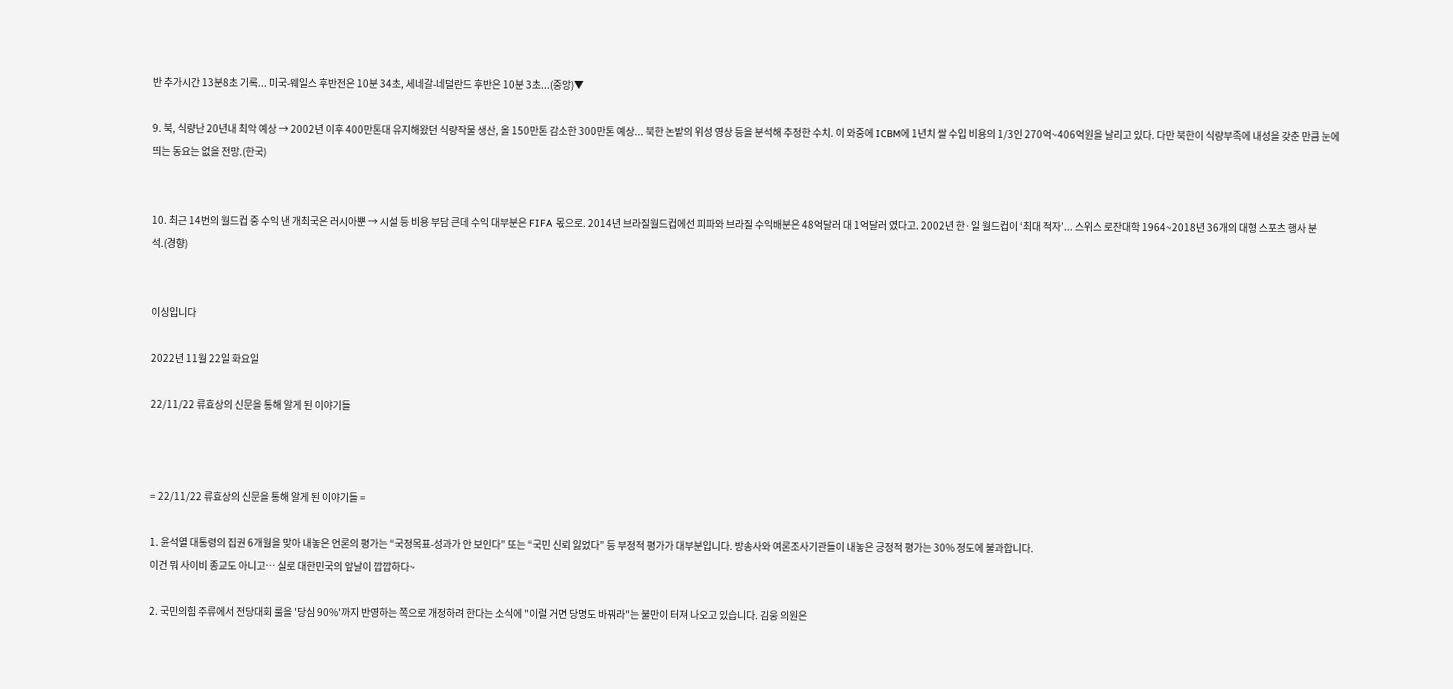반 추가시간 13분8초 기록... 미국-웨일스 후반전은 10분 34초, 세네갈-네덜란드 후반은 10분 3초...(중앙)▼

9. 북, 식량난 20년내 최악 예상 → 2002년 이후 400만톤대 유지해왔던 식량작물 생산, 올 150만톤 감소한 300만톤 예상... 북한 논밭의 위성 영상 등을 분석해 추정한 수치. 이 와중에 ICBM에 1년치 쌀 수입 비용의 1/3인 270억~406억원을 날리고 있다. 다만 북한이 식량부족에 내성을 갖춘 만큼 눈에 띄는 동요는 없을 전망.(한국)


10. 최근 14번의 월드컵 중 수익 낸 개최국은 러시아뿐 → 시설 등 비용 부담 큰데 수익 대부분은 FIFA 몫으로. 2014년 브라질월드컵에선 피파와 브라질 수익배분은 48억달러 대 1억달러 였다고. 2002년 한·일 월드컵이 ‘최대 적자’... 스위스 로잔대학 1964~2018년 36개의 대형 스포츠 행사 분석.(경향)


이싱입니다

2022년 11월 22일 화요일

22/11/22 류효상의 신문을 통해 알게 된 이야기들



= 22/11/22 류효상의 신문을 통해 알게 된 이야기들 =

1. 윤석열 대통령의 집권 6개월을 맞아 내놓은 언론의 평가는 “국정목표-성과가 안 보인다” 또는 “국민 신뢰 잃었다” 등 부정적 평가가 대부분입니다. 방송사와 여론조사기관들이 내놓은 긍정적 평가는 30% 정도에 불과합니다.
이건 뭐 사이비 종교도 아니고… 실로 대한민국의 앞날이 깝깝하다~

2. 국민의힘 주류에서 전당대회 룰을 '당심 90%'까지 반영하는 쪽으로 개정하려 한다는 소식에 "이럴 거면 당명도 바꿔라"는 불만이 터져 나오고 있습니다. 김웅 의원은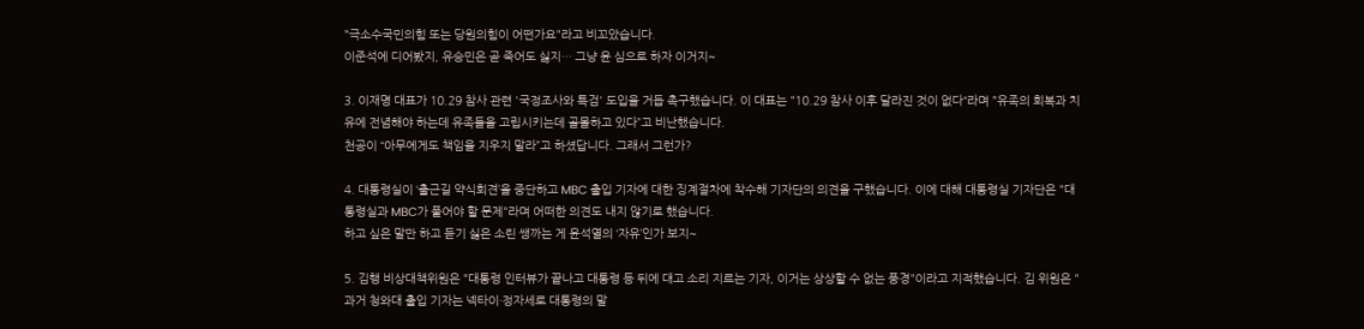"극소수국민의힘 또는 당원의힘이 어떤가요"라고 비꼬았습니다.
이준석에 디어봤지, 유승민은 곧 죽어도 싫지… 그냥 윤 심으로 하자 이거지~

3. 이재명 대표가 10.29 참사 관련 '국정조사와 특검' 도입을 거듭 촉구했습니다. 이 대표는 "10.29 참사 이후 달라진 것이 없다“라며 "유족의 회복과 치유에 전념해야 하는데 유족들을 고립시키는데 골몰하고 있다”고 비난했습니다.
천공이 “아무에게도 책임을 지우지 말라”고 하셨답니다. 그래서 그런가?

4. 대통령실이 ‘출근길 약식회견’을 중단하고 MBC 출입 기자에 대한 징계절차에 착수해 기자단의 의견을 구했습니다. 이에 대해 대통령실 기자단은 "대통령실과 MBC가 풀어야 할 문제"라며 어떠한 의견도 내지 않기로 했습니다.
하고 싶은 말만 하고 듣기 싫은 소린 쌩까는 게 윤석열의 ‘자유’인가 보지~

5. 김행 비상대책위원은 "대통령 인터뷰가 끝나고 대통령 등 뒤에 대고 소리 지르는 기자, 이거는 상상할 수 없는 풍경"이라고 지적했습니다. 김 위원은 "과거 청와대 출입 기자는 넥타이·정자세로 대통령의 말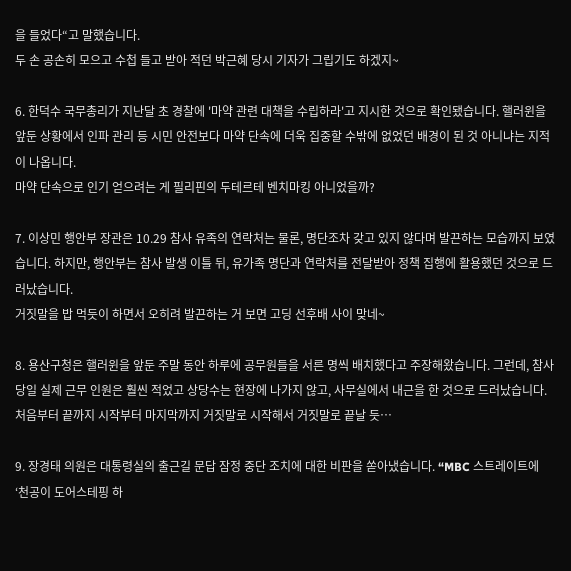을 들었다“고 말했습니다.
두 손 공손히 모으고 수첩 들고 받아 적던 박근혜 당시 기자가 그립기도 하겠지~

6. 한덕수 국무총리가 지난달 초 경찰에 '마약 관련 대책을 수립하라'고 지시한 것으로 확인됐습니다. 핼러윈을 앞둔 상황에서 인파 관리 등 시민 안전보다 마약 단속에 더욱 집중할 수밖에 없었던 배경이 된 것 아니냐는 지적이 나옵니다.
마약 단속으로 인기 얻으려는 게 필리핀의 두테르테 벤치마킹 아니었을까?

7. 이상민 행안부 장관은 10.29 참사 유족의 연락처는 물론, 명단조차 갖고 있지 않다며 발끈하는 모습까지 보였습니다. 하지만, 행안부는 참사 발생 이틀 뒤, 유가족 명단과 연락처를 전달받아 정책 집행에 활용했던 것으로 드러났습니다.
거짓말을 밥 먹듯이 하면서 오히려 발끈하는 거 보면 고딩 선후배 사이 맞네~

8. 용산구청은 핼러윈을 앞둔 주말 동안 하루에 공무원들을 서른 명씩 배치했다고 주장해왔습니다. 그런데, 참사 당일 실제 근무 인원은 훨씬 적었고 상당수는 현장에 나가지 않고, 사무실에서 내근을 한 것으로 드러났습니다.
처음부터 끝까지 시작부터 마지막까지 거짓말로 시작해서 거짓말로 끝날 듯…

9. 장경태 의원은 대통령실의 출근길 문답 잠정 중단 조치에 대한 비판을 쏟아냈습니다. “MBC 스트레이트에 ‘천공이 도어스테핑 하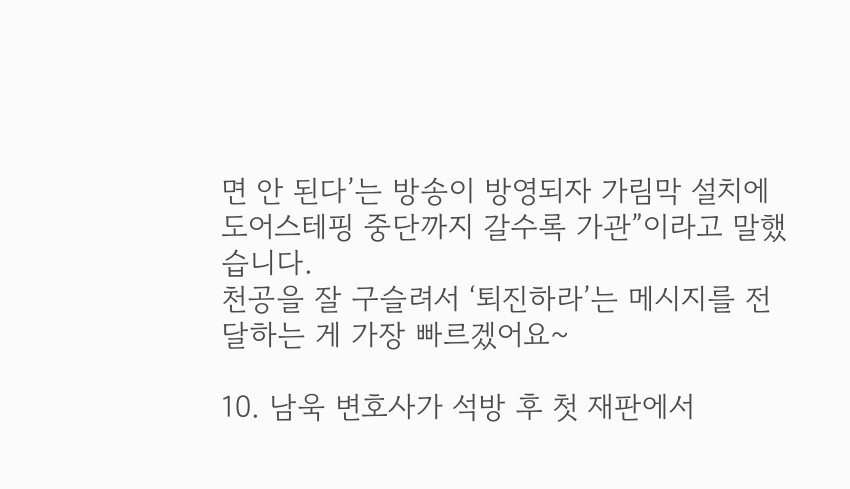면 안 된다’는 방송이 방영되자 가림막 설치에 도어스테핑 중단까지 갈수록 가관”이라고 말했습니다.
천공을 잘 구슬려서 ‘퇴진하라’는 메시지를 전달하는 게 가장 빠르겠어요~

10. 남욱 변호사가 석방 후 첫 재판에서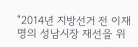"2014년 지방선거 전 이재명의 성남시장 재선을 위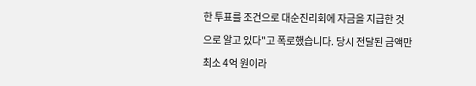한 투표를 조건으로 대순진리회에 자금을 지급한 것으로 알고 있다"고 폭로했습니다. 당시 전달된 금액만 최소 4억 원이라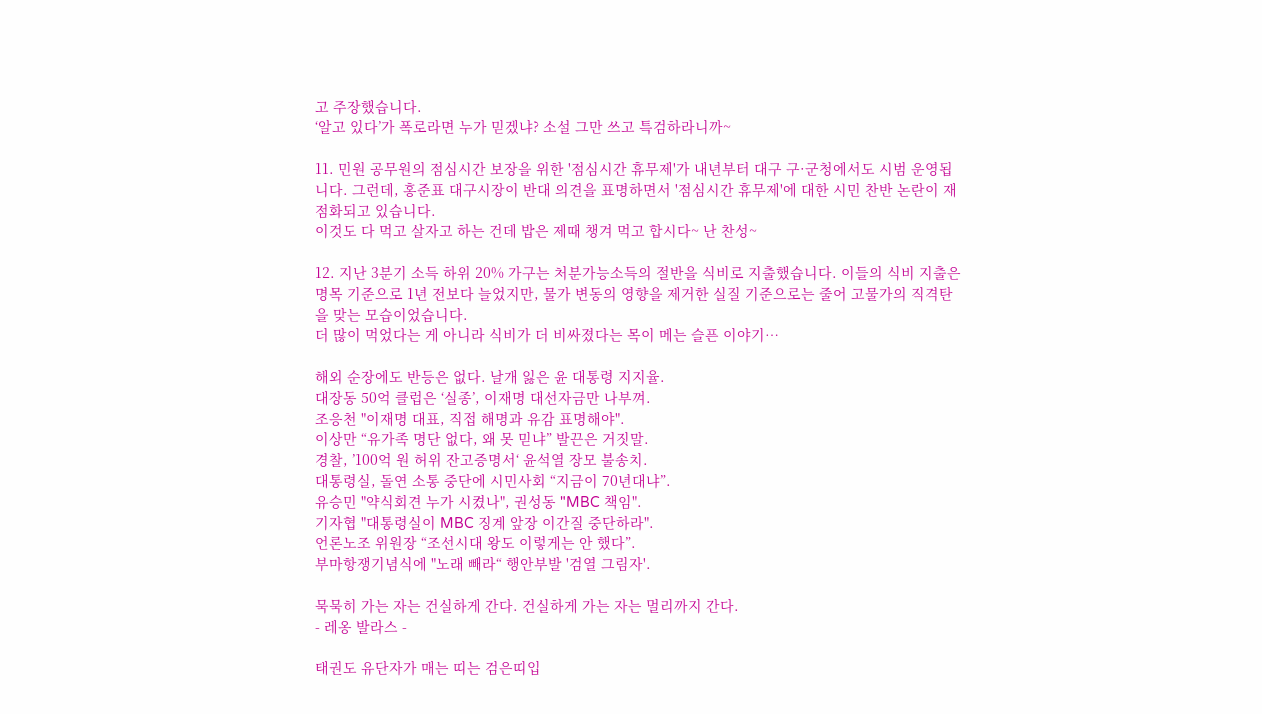고 주장했습니다.
‘알고 있다’가 폭로라면 누가 믿겠냐? 소설 그만 쓰고 특검하라니까~

11. 민원 공무원의 점심시간 보장을 위한 '점심시간 휴무제'가 내년부터 대구 구·군청에서도 시범 운영됩니다. 그런데, 홍준표 대구시장이 반대 의견을 표명하면서 '점심시간 휴무제'에 대한 시민 찬반 논란이 재점화되고 있습니다.
이것도 다 먹고 살자고 하는 건데 밥은 제때 챙겨 먹고 합시다~ 난 찬성~

12. 지난 3분기 소득 하위 20% 가구는 처분가능소득의 절반을 식비로 지출했습니다. 이들의 식비 지출은 명목 기준으로 1년 전보다 늘었지만, 물가 변동의 영향을 제거한 실질 기준으로는 줄어 고물가의 직격탄을 맞는 모습이었습니다.
더 많이 먹었다는 게 아니라 식비가 더 비싸졌다는 목이 메는 슬픈 이야기…

해외 순장에도 반등은 없다. 날개 잃은 윤 대통령 지지율.
대장동 50억 클럽은 ‘실종’, 이재명 대선자금만 나부껴.
조응천 "이재명 대표, 직접 해명과 유감 표명해야".
이상만 “유가족 명단 없다, 왜 못 믿냐” 발끈은 거짓말.
경찰, ’100억 원 허위 잔고증명서‘ 윤석열 장모 불송치.
대통령실, 돌연 소통 중단에 시민사회 “지금이 70년대냐”.
유승민 "약식회견 누가 시켰나", 권성동 "MBC 책임".
기자협 "대통령실이 MBC 징계 앞장 이간질 중단하라".
언론노조 위원장 “조선시대 왕도 이렇게는 안 했다”.
부마항쟁기념식에 "노래 빼라“ 행안부발 '검열 그림자'.

묵묵히 가는 자는 건실하게 간다. 건실하게 가는 자는 멀리까지 간다.
- 레옹 발라스 -

태권도 유단자가 매는 띠는 검은띠입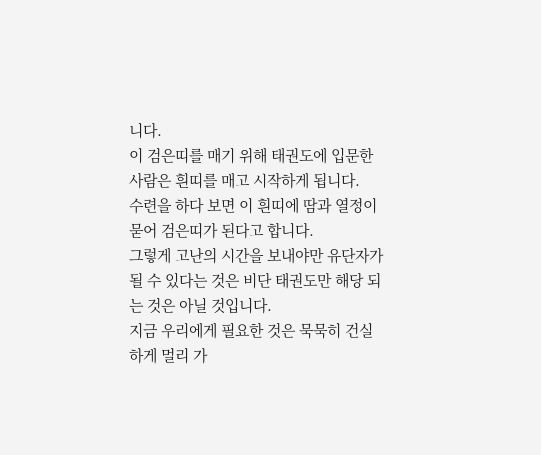니다.
이 검은띠를 매기 위해 태권도에 입문한 사람은 흰띠를 매고 시작하게 됩니다.
수련을 하다 보면 이 흰띠에 땀과 열정이 묻어 검은띠가 된다고 합니다.
그렇게 고난의 시간을 보내야만 유단자가 될 수 있다는 것은 비단 태권도만 해당 되는 것은 아닐 것입니다.
지금 우리에게 필요한 것은 묵묵히 건실하게 멀리 가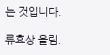는 것입니다.

류효상 올림.